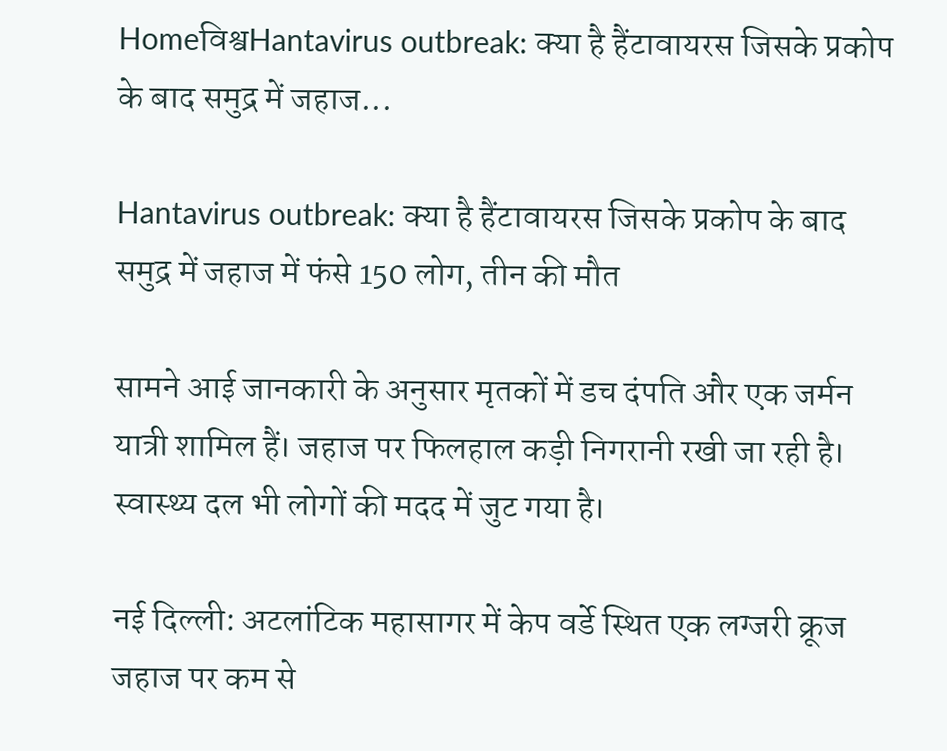Homeविश्वHantavirus outbreak: क्या है हैंटावायरस जिसके प्रकोप के बाद समुद्र में जहाज...

Hantavirus outbreak: क्या है हैंटावायरस जिसके प्रकोप के बाद समुद्र में जहाज में फंसे 150 लोग, तीन की मौत

सामने आई जानकारी के अनुसार मृतकों में डच दंपति और एक जर्मन यात्री शामिल हैं। जहाज पर फिलहाल कड़ी निगरानी रखी जा रही है। स्वास्थ्य दल भी लोगों की मदद में जुट गया है।

नई दिल्ली: अटलांटिक महासागर में केप वर्डे स्थित एक लग्जरी क्रूज जहाज पर कम से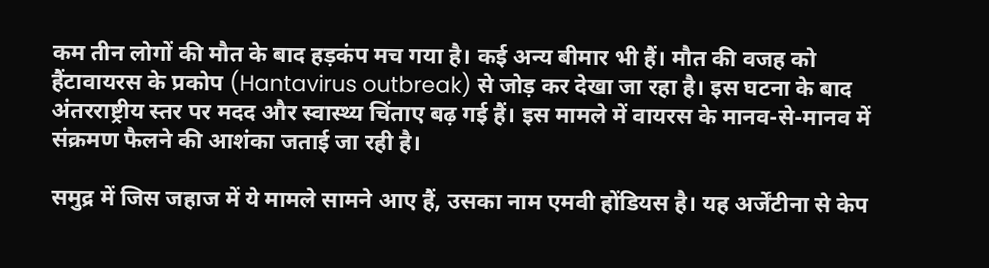कम तीन लोगों की मौत के बाद हड़कंप मच गया है। कई अन्य बीमार भी हैं। मौत की वजह को हैंटावायरस के प्रकोप (Hantavirus outbreak) से जोड़ कर देखा जा रहा है। इस घटना के बाद अंतरराष्ट्रीय स्तर पर मदद और स्वास्थ्य चिंताए बढ़ गई हैं। इस मामले में वायरस के मानव-से-मानव में संक्रमण फैलने की आशंका जताई जा रही है।

समुद्र में जिस जहाज में ये मामले सामने आए हैं, उसका नाम एमवी होंडियस है। यह अर्जेंटीना से केप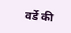वर्डे की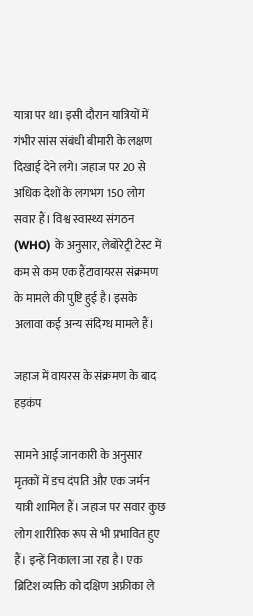यात्रा पर था। इसी दौरान यात्रियों में गंभीर सांस संबंधी बीमारी के लक्षण दिखाई देने लगे। जहाज पर 20 से अधिक देशों के लगभग 150 लोग सवार हैं। विश्व स्वास्थ्य संगठन (WHO) के अनुसार, लेबोरेट्री टेस्ट में कम से कम एक हैंटावायरस संक्रमण के मामले की पुष्टि हुई है। इसके अलावा कई अन्य संदिग्ध मामले हैं।

जहाज में वायरस के संक्रमण के बाद हड़कंप

सामने आई जानकारी के अनुसार मृतकों में डच दंपति और एक जर्मन यात्री शामिल हैं। जहाज पर सवार कुछ लोग शारीरिक रूप से भी प्रभावित हुए हैं। इन्हें निकाला जा रहा है। एक ब्रिटिश व्यक्ति को दक्षिण अफ्रीका ले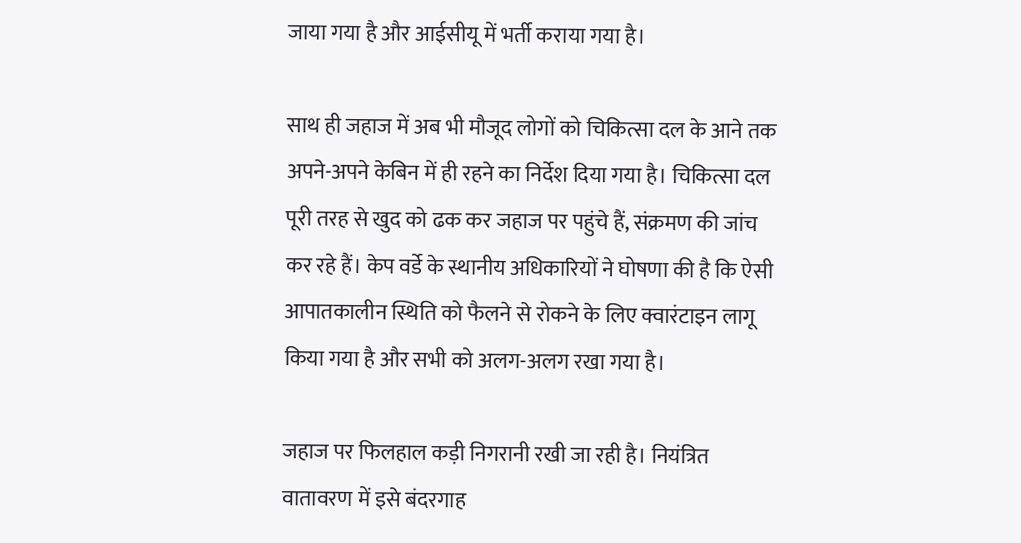जाया गया है और आईसीयू में भर्ती कराया गया है।

साथ ही जहाज में अब भी मौजूद लोगों को चिकित्सा दल के आने तक अपने-अपने केबिन में ही रहने का निर्देश दिया गया है। चिकित्सा दल पूरी तरह से खुद को ढक कर जहाज पर पहुंचे हैं, संक्रमण की जांच कर रहे हैं। केप वर्डे के स्थानीय अधिकारियों ने घोषणा की है कि ऐसी आपातकालीन स्थिति को फैलने से रोकने के लिए क्वारंटाइन लागू किया गया है और सभी को अलग-अलग रखा गया है।

जहाज पर फिलहाल कड़ी निगरानी रखी जा रही है। नियंत्रित वातावरण में इसे बंदरगाह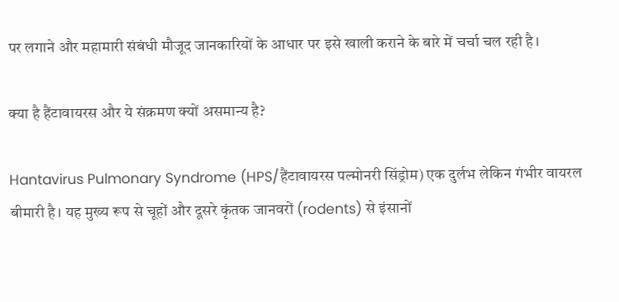पर लगाने और महामारी संबंधी मौजूद जानकारियों के आधार पर इसे खाली कराने के बारे में चर्चा चल रही है।

क्या है हैंटावायरस और ये संक्रमण क्यों असमान्य है?

Hantavirus Pulmonary Syndrome (HPS/हैंटावायरस पल्मोनरी सिंड्रोम) एक दुर्लभ लेकिन गंभीर वायरल बीमारी है। यह मुख्य रूप से चूहों और दूसरे कृंतक जानवरों (rodents) से इंसानों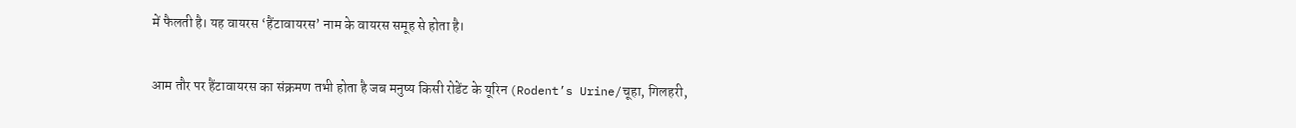में फैलती है। यह वायरस ‘हैंटावायरस’ नाम के वायरस समूह से होता है।

आम तौर पर हैंटावायरस का संक्रमण तभी होता है जब मनुष्य किसी रोडेंट के यूरिन (Rodent’s Urine/चूहा, गिलहरी,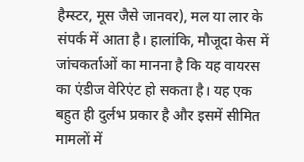हैम्स्टर, मूस जैसे जानवर), मल या लार के संपर्क में आता है। हालांकि, मौजूदा केस में जांचकर्ताओं का मानना है कि यह वायरस का एंडीज वेरिएंट हो सकता है। यह एक बहुत ही दुर्लभ प्रकार है और इसमें सीमित मामलों में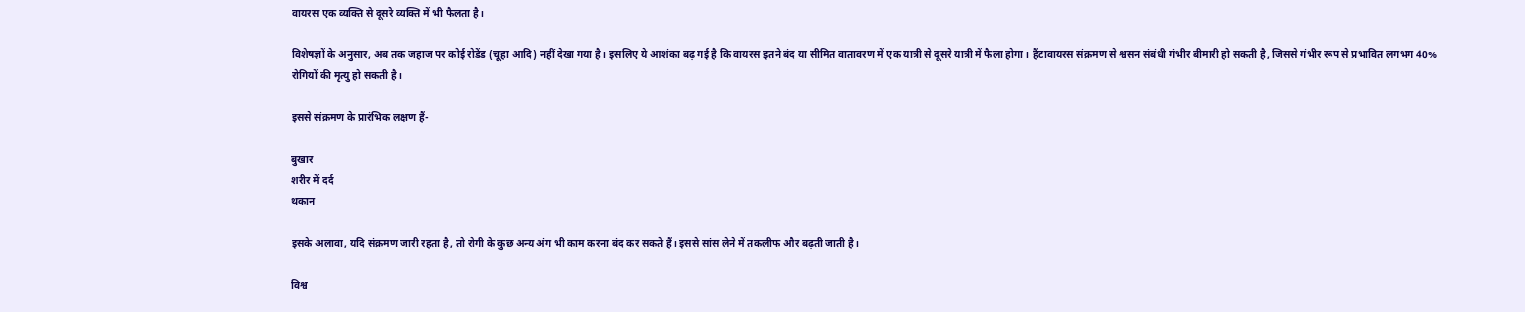वायरस एक व्यक्ति से दूसरे व्यक्ति में भी फैलता है।

विशेषज्ञों के अनुसार, अब तक जहाज पर कोई रोडेंड (चूहा आदि) नहीं देखा गया है। इसलिए ये आशंका बढ़ गई है कि वायरस इतने बंद या सीमित वातावरण में एक यात्री से दूसरे यात्री में फैला होगा। हैंटावायरस संक्रमण से श्वसन संबंधी गंभीर बीमारी हो सकती है, जिससे गंभीर रूप से प्रभावित लगभग 40% रोगियों की मृत्यु हो सकती है।

इससे संक्रमण के प्रारंभिक लक्षण हैं-

बुखार
शरीर में दर्द
थकान

इसके अलावा, यदि संक्रमण जारी रहता है, तो रोगी के कुछ अन्य अंग भी काम करना बंद कर सकते हैं। इससे सांस लेने में तकलीफ और बढ़ती जाती है।

विश्व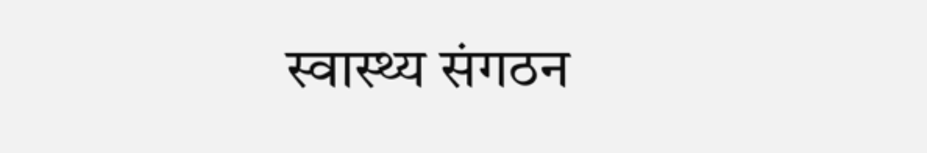स्वास्थ्य संगठन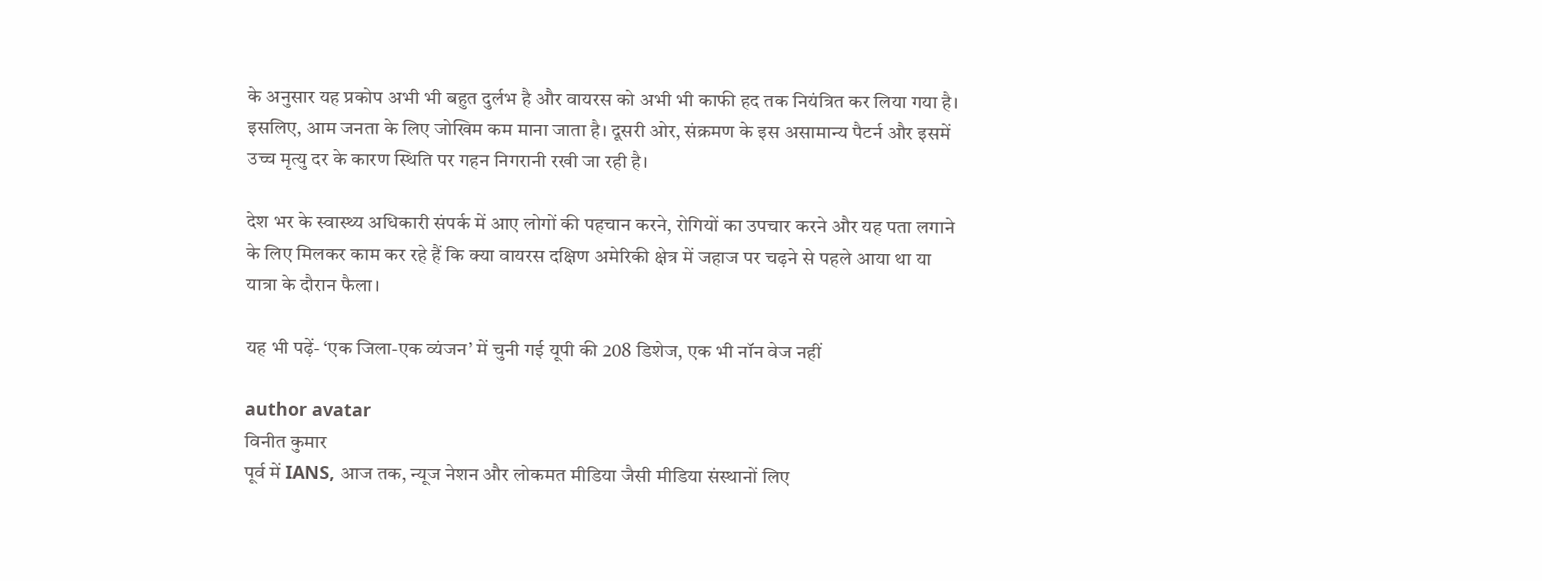के अनुसार यह प्रकोप अभी भी बहुत दुर्लभ है और वायरस को अभी भी काफी हद तक नियंत्रित कर लिया गया है। इसलिए, आम जनता के लिए जोखिम कम माना जाता है। दूसरी ओर, संक्रमण के इस असामान्य पैटर्न और इसमें उच्च मृत्यु दर के कारण स्थिति पर गहन निगरानी रखी जा रही है।

देश भर के स्वास्थ्य अधिकारी संपर्क में आए लोगों की पहचान करने, रोगियों का उपचार करने और यह पता लगाने के लिए मिलकर काम कर रहे हैं कि क्या वायरस दक्षिण अमेरिकी क्षेत्र में जहाज पर चढ़ने से पहले आया था या यात्रा के दौरान फैला।

यह भी पढ़ें- ‘एक जिला-एक व्यंजन’ में चुनी गई यूपी की 208 डिशेज, एक भी नॉन वेज नहीं

author avatar
विनीत कुमार
पूर्व में IANS, आज तक, न्यूज नेशन और लोकमत मीडिया जैसी मीडिया संस्थानों लिए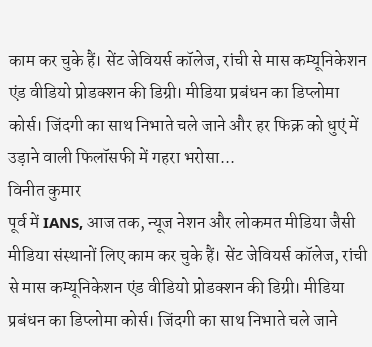काम कर चुके हैं। सेंट जेवियर्स कॉलेज, रांची से मास कम्यूनिकेशन एंड वीडियो प्रोडक्शन की डिग्री। मीडिया प्रबंधन का डिप्लोमा कोर्स। जिंदगी का साथ निभाते चले जाने और हर फिक्र को धुएं में उड़ाने वाली फिलॉसफी में गहरा भरोसा...
विनीत कुमार
पूर्व में IANS, आज तक, न्यूज नेशन और लोकमत मीडिया जैसी मीडिया संस्थानों लिए काम कर चुके हैं। सेंट जेवियर्स कॉलेज, रांची से मास कम्यूनिकेशन एंड वीडियो प्रोडक्शन की डिग्री। मीडिया प्रबंधन का डिप्लोमा कोर्स। जिंदगी का साथ निभाते चले जाने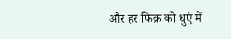और हर फिक्र को धुएं में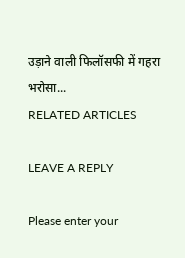उड़ाने वाली फिलॉसफी में गहरा भरोसा...
RELATED ARTICLES

LEAVE A REPLY

Please enter your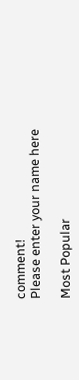comment!
Please enter your name here

Most Popular